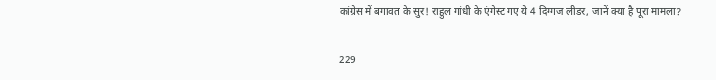कांग्रेस में बगावत के सुर! राहुल गांधी के एंगेस्ट गए ये 4 दिग्गज लीडर, जानें क्या है पूरा मामला?

229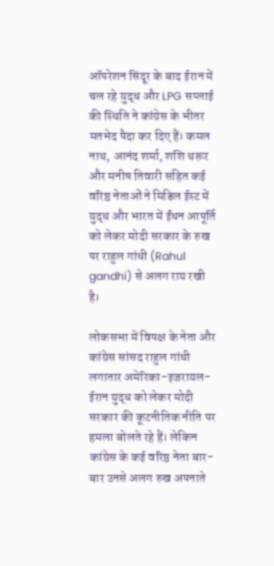ऑपरेशन सिंदूर के बाद ईरान में चल रहे युद्ध और LPG सप्लाई की स्थिति ने कांग्रेस के भीतर मतभेद पैदा कर दिए हैं। कमल नाथ, आनंद शर्मा, शशि थरूर और मनीष तिवारी सहित कई वरिष्ठ नेताओं ने मिडिल ईस्ट में युद्ध और भारत में ईंधन आपूर्ति को लेकर मोदी सरकार के रुख पर राहुल गांधी (Rahul gandhi) से अलग राय रखी है।

लोकसभा में विपक्ष के नेता और कांग्रेस सांसद राहुल गांधी लगातार अमेरिका-इजरायल-ईरान युद्ध को लेकर मोदी सरकार की कूटनीतिक नीति पर हमला बोलते रहे हैं। लेकिन कांग्रेस के कई वरिष्ठ नेता बार-बार उनसे अलग रुख अपनाते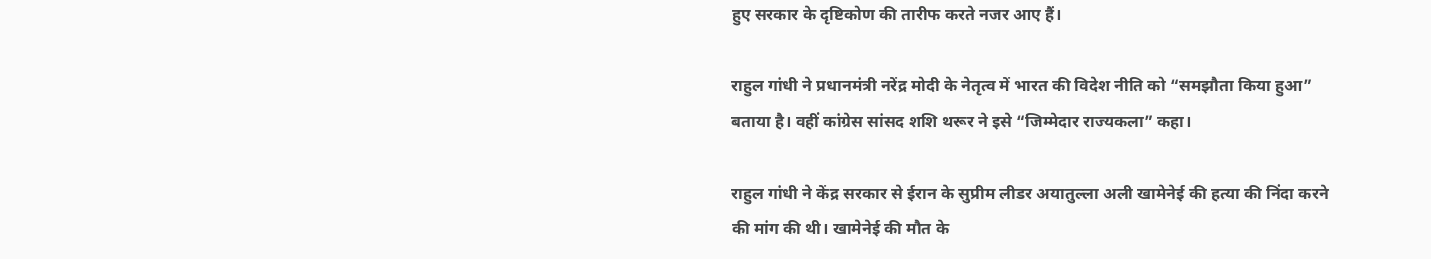हुए सरकार के दृष्टिकोण की तारीफ करते नजर आए हैं।

राहुल गांधी ने प्रधानमंत्री नरेंद्र मोदी के नेतृत्व में भारत की विदेश नीति को “समझौता किया हुआ” बताया है। वहीं कांग्रेस सांसद शशि थरूर ने इसे “जिम्मेदार राज्यकला” कहा।

राहुल गांधी ने केंद्र सरकार से ईरान के सुप्रीम लीडर अयातुल्ला अली खामेनेई की हत्या की निंदा करने की मांग की थी। खामेनेई की मौत के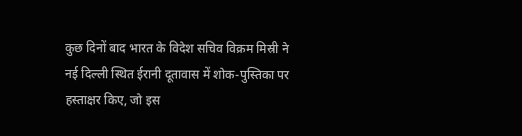कुछ दिनों बाद भारत के विदेश सचिव विक्रम मिस्री ने नई दिल्ली स्थित ईरानी दूतावास में शोक-पुस्तिका पर हस्ताक्षर किए, जो इस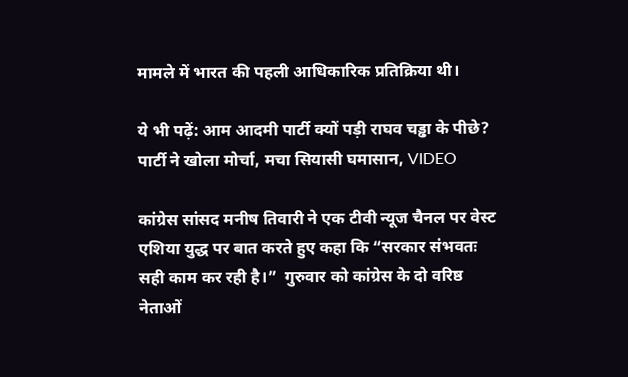मामले में भारत की पहली आधिकारिक प्रतिक्रिया थी।

ये भी पढ़ें: आम आदमी पार्टी क्यों पड़ी राघव चड्ढा के पीछे? पार्टी ने खोला मोर्चा, मचा सियासी घमासान, VIDEO

कांग्रेस सांसद मनीष तिवारी ने एक टीवी न्यूज चैनल पर वेस्ट एशिया युद्ध पर बात करते हुए कहा कि “सरकार संभवतः सही काम कर रही है।”  गुरुवार को कांग्रेस के दो वरिष्ठ नेताओं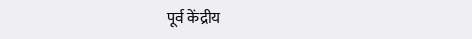पूर्व केंद्रीय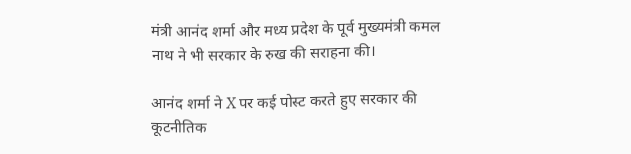मंत्री आनंद शर्मा और मध्य प्रदेश के पूर्व मुख्यमंत्री कमल नाथ ने भी सरकार के रुख की सराहना की।

आनंद शर्मा ने X पर कई पोस्ट करते हुए सरकार की कूटनीतिक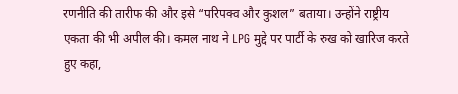रणनीति की तारीफ की और इसे “परिपक्व और कुशल” बताया। उन्होंने राष्ट्रीय एकता की भी अपील की। कमल नाथ ने LPG मुद्दे पर पार्टी के रुख को खारिज करते हुए कहा,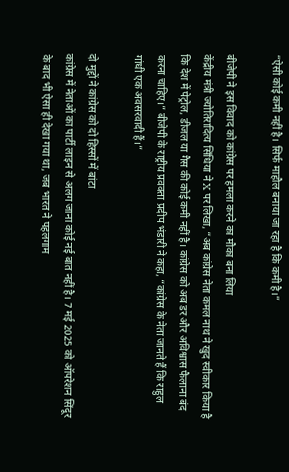“ऐसी कोई कमी नहीं है। सिर्फ माहौल बनाया जा रहा है कि कमी है।”

बीजेपी ने इस विवाद को कांग्रेस पर हमला करने का मौका बना लिया
केंद्रीय मंत्री ज्योतिरादित्य सिंधिया ने X पर लिखा, “अब कांग्रेस नेता कमल नाथ ने खुद स्वीकार किया है कि देश में पेट्रोल, डीजल या गैस की कोई कमी नहीं है। कांग्रेस को अब डर और अविश्वास फैलाना बंद करना चाहिए।” बीजेपी के राष्ट्रीय प्रवक्ता प्रदीप भंडारी ने कहा, “कांग्रेस के नेता जानते हैं कि राहुल गांधी एक अवसरवादी हैं।”

दो मुद्दों ने कांग्रेस को दो हिस्सों में बांटा
कांग्रेस में नेताओं का पार्टी लाइन से अलग जाना कोई नई बात नहीं है। 7 मई 2025 को ऑपरेशन सिंदूर के बाद भी ऐसा ही देखा गया था, जब भारत ने पहलगाम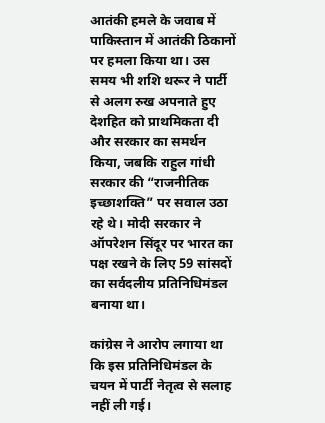आतंकी हमले के जवाब में पाकिस्तान में आतंकी ठिकानों पर हमला किया था। उस समय भी शशि थरूर ने पार्टी से अलग रुख अपनाते हुए देशहित को प्राथमिकता दी और सरकार का समर्थन किया, जबकि राहुल गांधी सरकार की “राजनीतिक इच्छाशक्ति” पर सवाल उठा रहे थे। मोदी सरकार ने ऑपरेशन सिंदूर पर भारत का पक्ष रखने के लिए 59 सांसदों का सर्वदलीय प्रतिनिधिमंडल बनाया था।

कांग्रेस ने आरोप लगाया था कि इस प्रतिनिधिमंडल के चयन में पार्टी नेतृत्व से सलाह नहीं ली गई।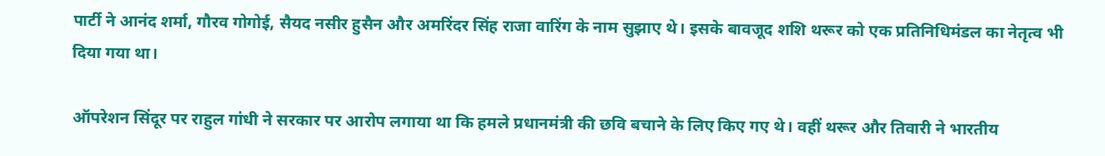पार्टी ने आनंद शर्मा, गौरव गोगोई, सैयद नसीर हुसैन और अमरिंदर सिंह राजा वारिंग के नाम सुझाए थे। इसके बावजूद शशि थरूर को एक प्रतिनिधिमंडल का नेतृत्व भी दिया गया था।

ऑपरेशन सिंदूर पर राहुल गांधी ने सरकार पर आरोप लगाया था कि हमले प्रधानमंत्री की छवि बचाने के लिए किए गए थे। वहीं थरूर और तिवारी ने भारतीय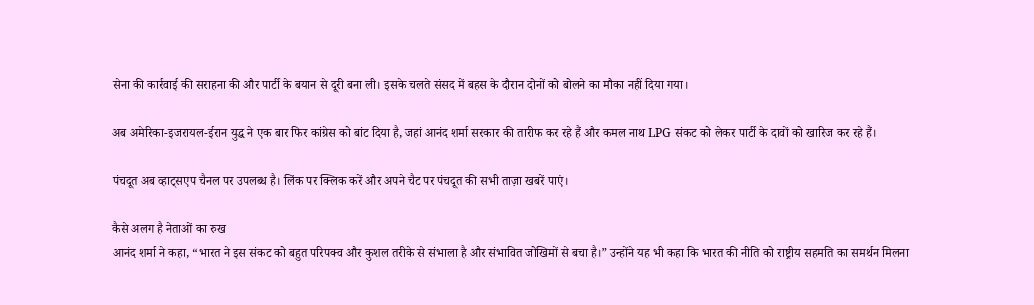सेना की कार्रवाई की सराहना की और पार्टी के बयान से दूरी बना ली। इसके चलते संसद में बहस के दौरान दोनों को बोलने का मौका नहीं दिया गया।

अब अमेरिका-इजरायल-ईरान युद्ध ने एक बार फिर कांग्रेस को बांट दिया है, जहां आनंद शर्मा सरकार की तारीफ कर रहे हैं और कमल नाथ LPG संकट को लेकर पार्टी के दावों को खारिज कर रहे हैं।

पंचदूत अब व्हाट्सएप चैनल पर उपलब्ध है। लिंक पर क्लिक करें और अपने चैट पर पंचदूत की सभी ताज़ा खबरें पाएं।

कैसे अलग है नेताओं का रुख
आनंद शर्मा ने कहा, “भारत ने इस संकट को बहुत परिपक्व और कुशल तरीके से संभाला है और संभावित जोखिमों से बचा है।” उन्होंने यह भी कहा कि भारत की नीति को राष्ट्रीय सहमति का समर्थन मिलना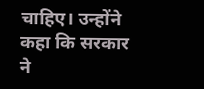चाहिए। उन्होंने कहा कि सरकार ने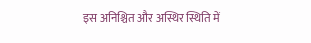इस अनिश्चित और अस्थिर स्थिति में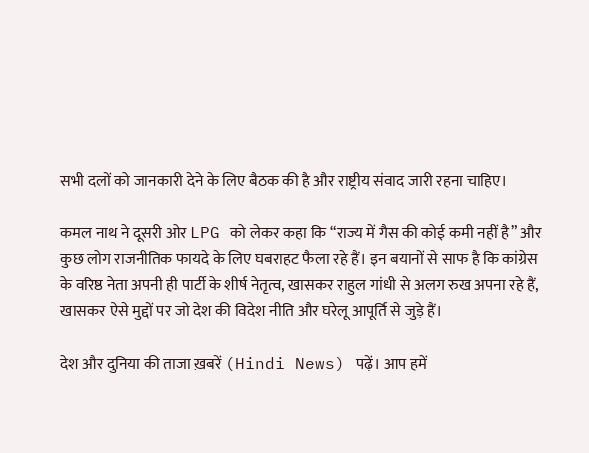सभी दलों को जानकारी देने के लिए बैठक की है और राष्ट्रीय संवाद जारी रहना चाहिए।

कमल नाथ ने दूसरी ओर LPG को लेकर कहा कि “राज्य में गैस की कोई कमी नहीं है” और कुछ लोग राजनीतिक फायदे के लिए घबराहट फैला रहे हैं। इन बयानों से साफ है कि कांग्रेस के वरिष्ठ नेता अपनी ही पार्टी के शीर्ष नेतृत्व, खासकर राहुल गांधी से अलग रुख अपना रहे हैं, खासकर ऐसे मुद्दों पर जो देश की विदेश नीति और घरेलू आपूर्ति से जुड़े हैं।

देश और दुनिया की ताजा ख़बरें (Hindi News) पढ़ें। आप हमें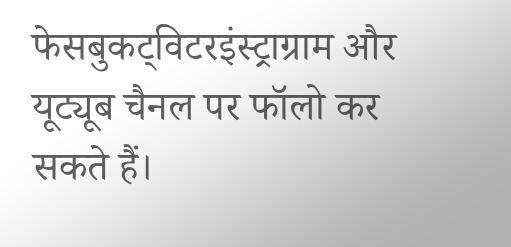फेसबुकट्विटरइंस्ट्राग्राम और यूट्यूब चैनल पर फॉलो कर सकते हैं।